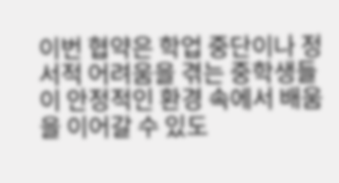이번 협약은 학업 중단이나 정서적 어려움을 겪는 중학생들이 안정적인 환경 속에서 배움을 이어갈 수 있도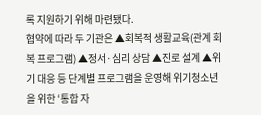록 지원하기 위해 마련됐다.
협약에 따라 두 기관은 ▲회복적 생활교육(관계 회복 프로그램) ▲정서·심리 상담 ▲진로 설계 ▲위기 대응 등 단계별 프로그램을 운영해 위기청소년을 위한 ‘통합 자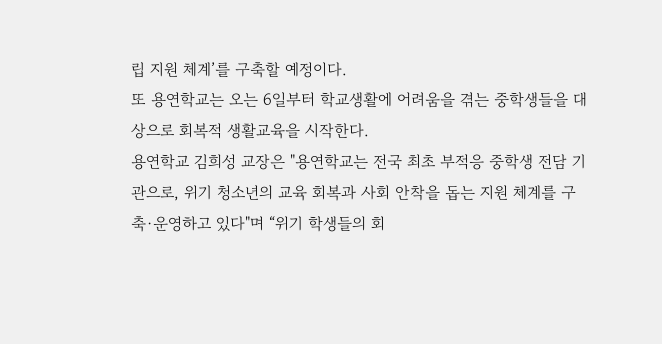립 지원 체계’를 구축할 예정이다.
또 용연학교는 오는 6일부터 학교생활에 어려움을 겪는 중학생들을 대상으로 회복적 생활교육을 시작한다.
용연학교 김희성 교장은 "용연학교는 전국 최초 부적응 중학생 전담 기관으로, 위기 청소년의 교육 회복과 사회 안착을 돕는 지원 체계를 구축·운영하고 있다"며 “위기 학생들의 회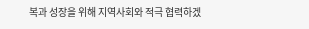복과 성장을 위해 지역사회와 적극 협력하겠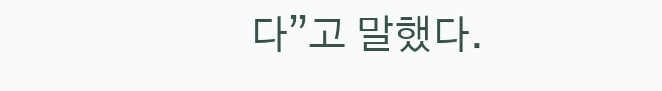다”고 말했다.